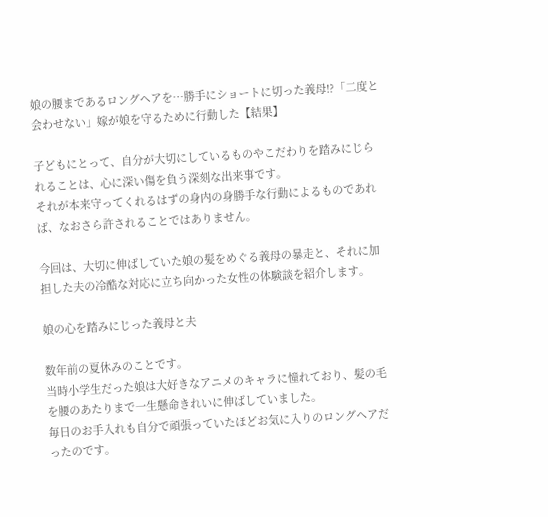娘の腰まであるロングヘアを…勝手にショートに切った義母!?「二度と会わせない」嫁が娘を守るために行動した【結果】

子どもにとって、自分が大切にしているものやこだわりを踏みにじられることは、心に深い傷を負う深刻な出来事です。
それが本来守ってくれるはずの身内の身勝手な行動によるものであれば、なおさら許されることではありません。

今回は、大切に伸ばしていた娘の髪をめぐる義母の暴走と、それに加担した夫の冷酷な対応に立ち向かった女性の体験談を紹介します。

娘の心を踏みにじった義母と夫

数年前の夏休みのことです。
当時小学生だった娘は大好きなアニメのキャラに憧れており、髪の毛を腰のあたりまで一生懸命きれいに伸ばしていました。
毎日のお手入れも自分で頑張っていたほどお気に入りのロングヘアだったのです。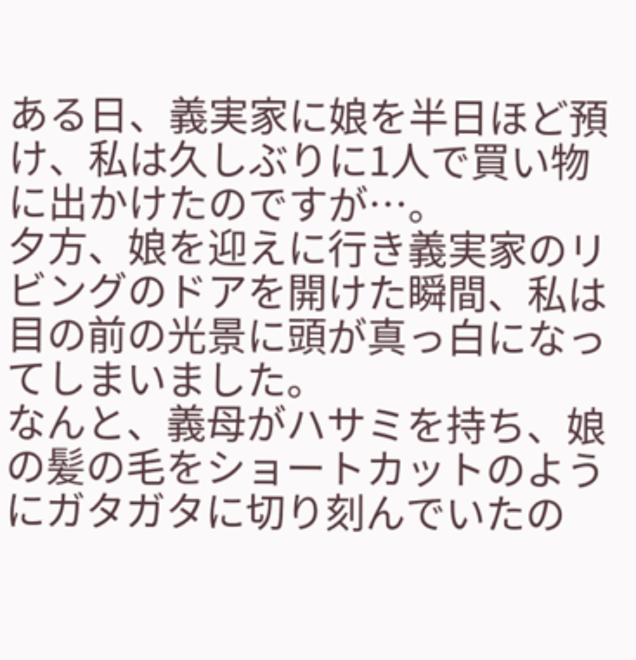ある日、義実家に娘を半日ほど預け、私は久しぶりに1人で買い物に出かけたのですが…。
夕方、娘を迎えに行き義実家のリビングのドアを開けた瞬間、私は目の前の光景に頭が真っ白になってしまいました。
なんと、義母がハサミを持ち、娘の髪の毛をショートカットのようにガタガタに切り刻んでいたの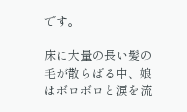です。

床に大量の長い髪の毛が散らばる中、娘はボロボロと涙を流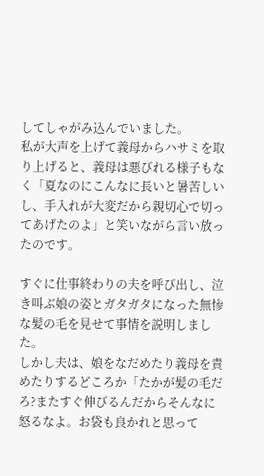してしゃがみ込んでいました。
私が大声を上げて義母からハサミを取り上げると、義母は悪びれる様子もなく「夏なのにこんなに長いと暑苦しいし、手入れが大変だから親切心で切ってあげたのよ」と笑いながら言い放ったのです。

すぐに仕事終わりの夫を呼び出し、泣き叫ぶ娘の姿とガタガタになった無惨な髪の毛を見せて事情を説明しました。
しかし夫は、娘をなだめたり義母を責めたりするどころか「たかが髪の毛だろ?またすぐ伸びるんだからそんなに怒るなよ。お袋も良かれと思って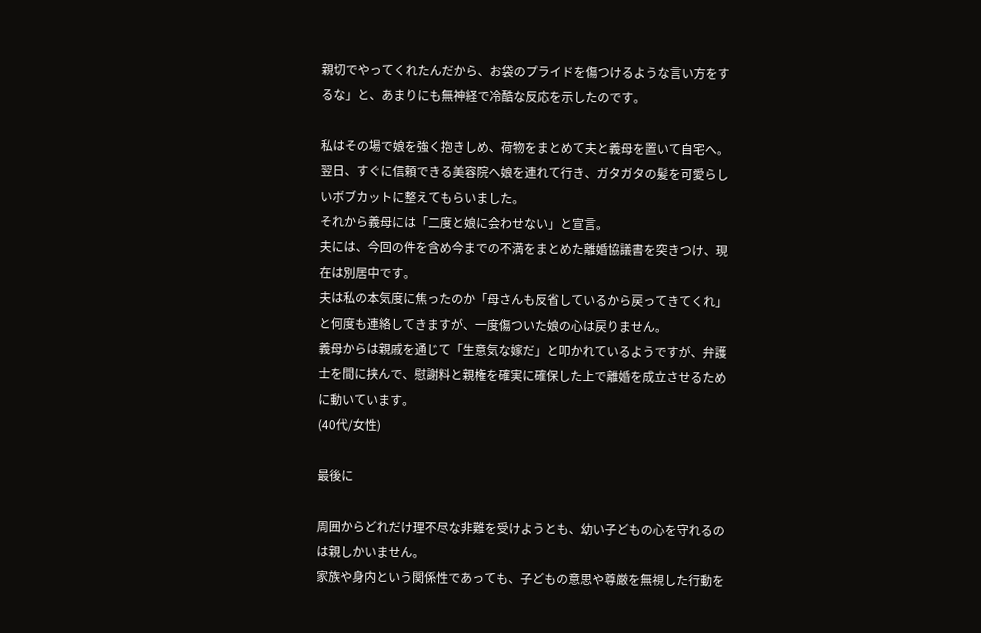親切でやってくれたんだから、お袋のプライドを傷つけるような言い方をするな」と、あまりにも無神経で冷酷な反応を示したのです。

私はその場で娘を強く抱きしめ、荷物をまとめて夫と義母を置いて自宅へ。
翌日、すぐに信頼できる美容院へ娘を連れて行き、ガタガタの髪を可愛らしいボブカットに整えてもらいました。
それから義母には「二度と娘に会わせない」と宣言。
夫には、今回の件を含め今までの不満をまとめた離婚協議書を突きつけ、現在は別居中です。
夫は私の本気度に焦ったのか「母さんも反省しているから戻ってきてくれ」と何度も連絡してきますが、一度傷ついた娘の心は戻りません。
義母からは親戚を通じて「生意気な嫁だ」と叩かれているようですが、弁護士を間に挟んで、慰謝料と親権を確実に確保した上で離婚を成立させるために動いています。
(40代/女性)

最後に

周囲からどれだけ理不尽な非難を受けようとも、幼い子どもの心を守れるのは親しかいません。
家族や身内という関係性であっても、子どもの意思や尊厳を無視した行動を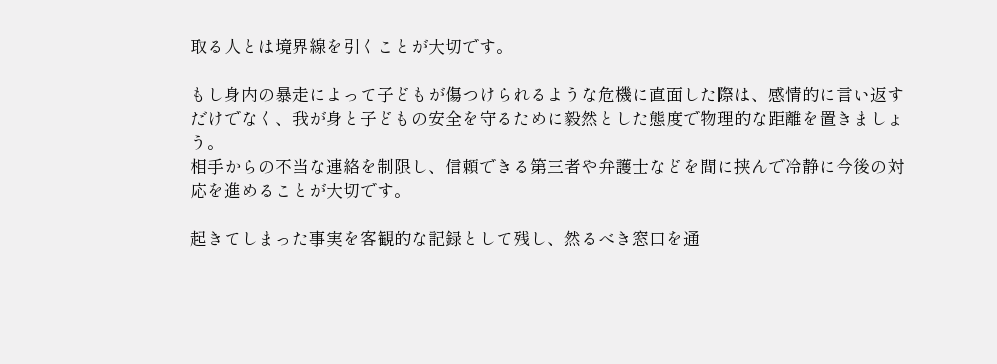取る人とは境界線を引くことが大切です。

もし身内の暴走によって子どもが傷つけられるような危機に直面した際は、感情的に言い返すだけでなく、我が身と子どもの安全を守るために毅然とした態度で物理的な距離を置きましょう。
相手からの不当な連絡を制限し、信頼できる第三者や弁護士などを間に挟んで冷静に今後の対応を進めることが大切です。

起きてしまった事実を客観的な記録として残し、然るべき窓口を通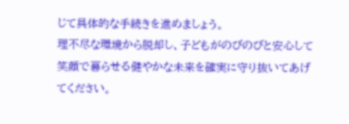じて具体的な手続きを進めましょう。
理不尽な環境から脱却し、子どもがのびのびと安心して笑顔で暮らせる健やかな未来を確実に守り抜いてあげてください。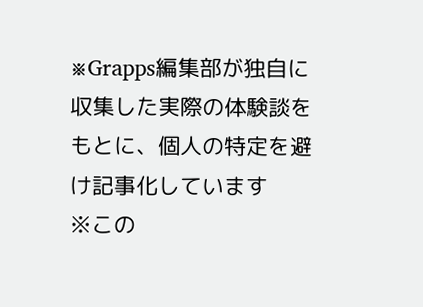※Grapps編集部が独自に収集した実際の体験談をもとに、個人の特定を避け記事化しています
※この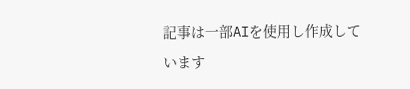記事は一部AIを使用し作成しています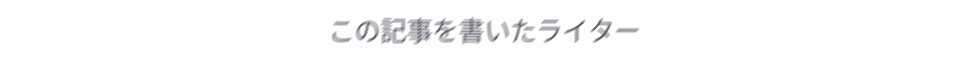この記事を書いたライター